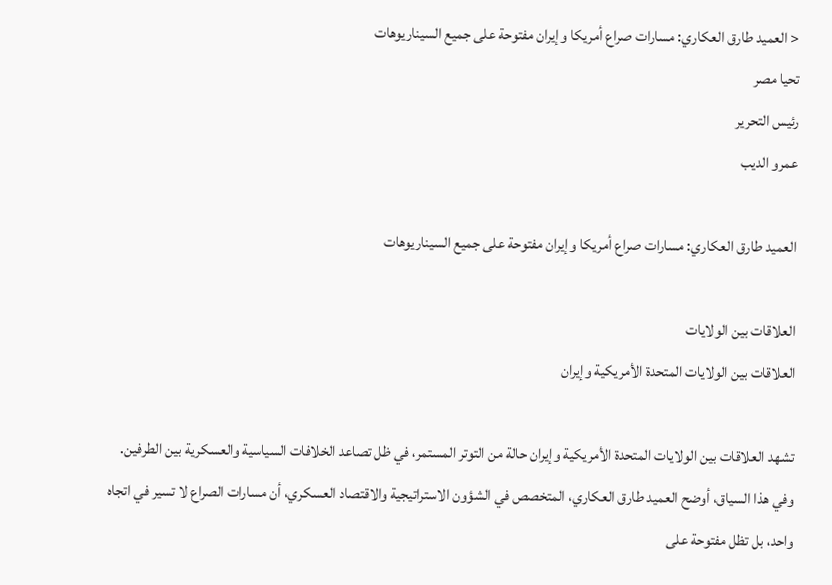< العميد طارق العكاري: مسارات صراع أمريكا وإيران مفتوحة على جميع السيناريوهات
تحيا مصر
رئيس التحرير
عمرو الديب

العميد طارق العكاري: مسارات صراع أمريكا وإيران مفتوحة على جميع السيناريوهات

العلاقات بين الولايات
العلاقات بين الولايات المتحدة الأمريكية وإيران

تشهد العلاقات بين الولايات المتحدة الأمريكية وإيران حالة من التوتر المستمر، في ظل تصاعد الخلافات السياسية والعسكرية بين الطرفين. وفي هذا السياق، أوضح العميد طارق العكاري، المتخصص في الشؤون الاستراتيجية والاقتصاد العسكري، أن مسارات الصراع لا تسير في اتجاه واحد، بل تظل مفتوحة على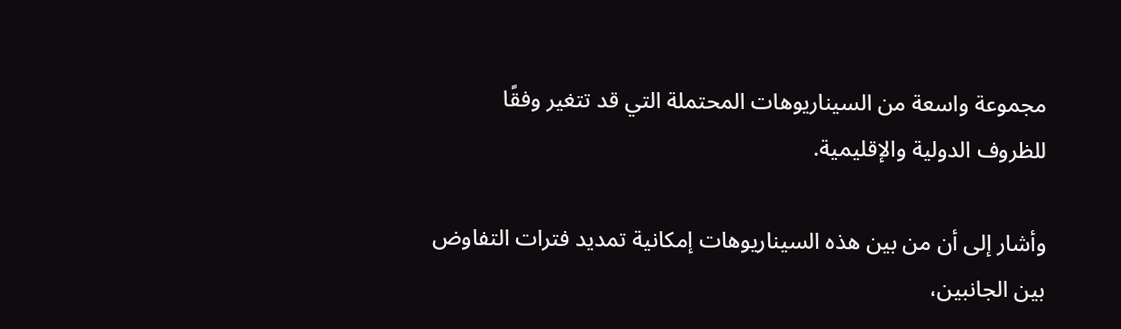مجموعة واسعة من السيناريوهات المحتملة التي قد تتغير وفقًا للظروف الدولية والإقليمية.

وأشار إلى أن من بين هذه السيناريوهات إمكانية تمديد فترات التفاوض بين الجانبين،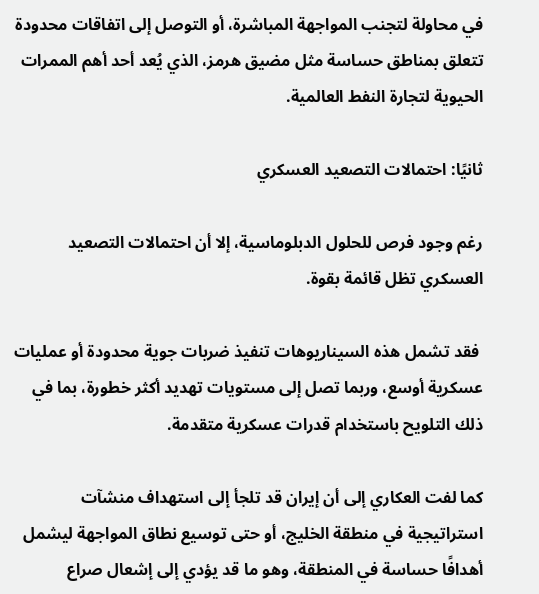في محاولة لتجنب المواجهة المباشرة، أو التوصل إلى اتفاقات محدودة تتعلق بمناطق حساسة مثل مضيق هرمز، الذي يُعد أحد أهم الممرات الحيوية لتجارة النفط العالمية.

ثانيًا: احتمالات التصعيد العسكري

رغم وجود فرص للحلول الدبلوماسية، إلا أن احتمالات التصعيد العسكري تظل قائمة بقوة.

 فقد تشمل هذه السيناريوهات تنفيذ ضربات جوية محدودة أو عمليات عسكرية أوسع، وربما تصل إلى مستويات تهديد أكثر خطورة، بما في ذلك التلويح باستخدام قدرات عسكرية متقدمة.

كما لفت العكاري إلى أن إيران قد تلجأ إلى استهداف منشآت استراتيجية في منطقة الخليج، أو حتى توسيع نطاق المواجهة ليشمل أهدافًا حساسة في المنطقة، وهو ما قد يؤدي إلى إشعال صراع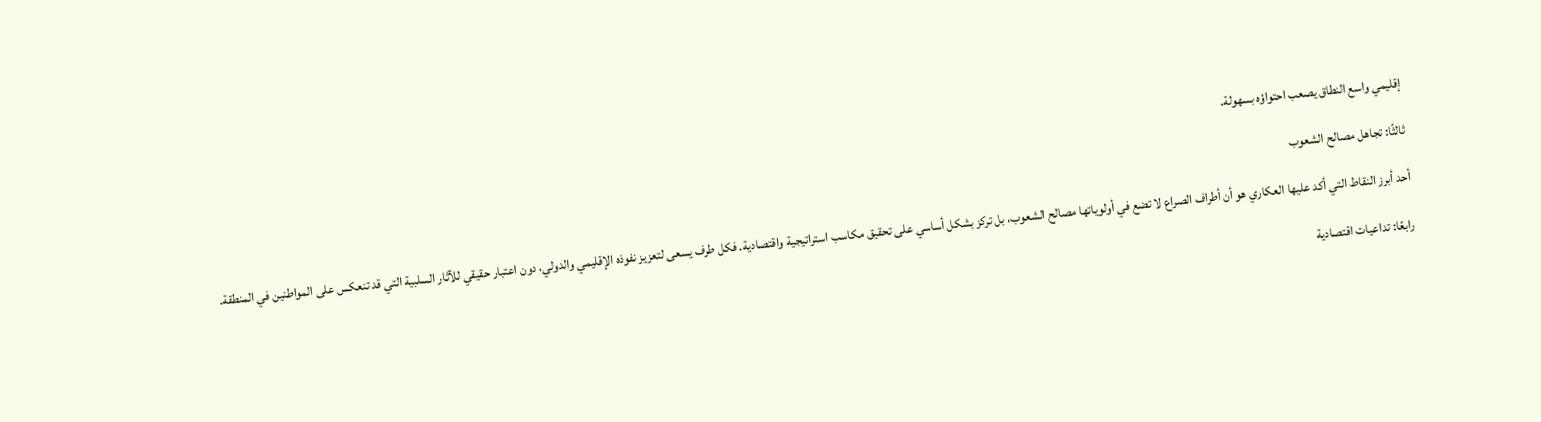إقليمي واسع النطاق يصعب احتواؤه بسهولة.

ثالثًا: تجاهل مصالح الشعوب

أحد أبرز النقاط التي أكد عليها العكاري هو أن أطراف الصراع لا تضع في أولوياتها مصالح الشعوب، بل تركز بشكل أساسي على تحقيق مكاسب استراتيجية واقتصادية. فكل طرف يسعى لتعزيز نفوذه الإقليمي والدولي، دون اعتبار حقيقي للآثار السلبية التي قد تنعكس على المواطنين في المنطقة.

رابعًا: تداعيات اقتصادية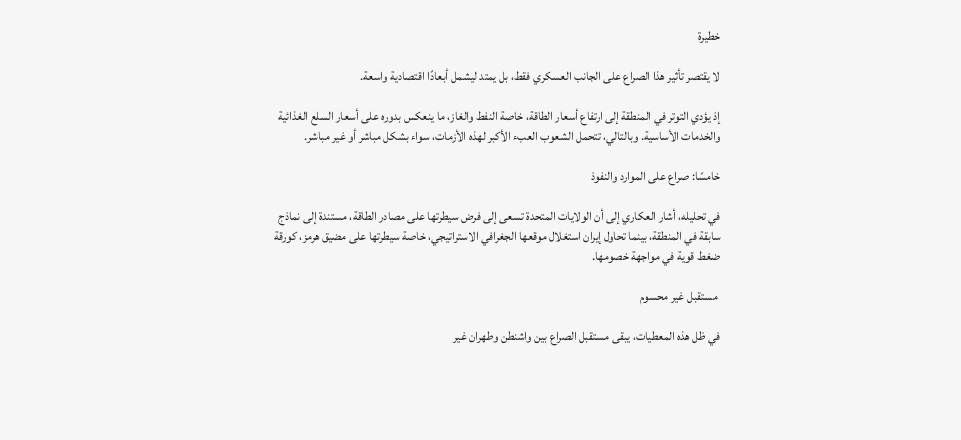خطيرة

لا يقتصر تأثير هذا الصراع على الجانب العسكري فقط، بل يمتد ليشمل أبعادًا اقتصادية واسعة.

إذ يؤدي التوتر في المنطقة إلى ارتفاع أسعار الطاقة، خاصة النفط والغاز، ما ينعكس بدوره على أسعار السلع الغذائية والخدمات الأساسية. وبالتالي، تتحمل الشعوب العبء الأكبر لهذه الأزمات، سواء بشكل مباشر أو غير مباشر.

خامسًا: صراع على الموارد والنفوذ

في تحليله، أشار العكاري إلى أن الولايات المتحدة تسعى إلى فرض سيطرتها على مصادر الطاقة، مستندة إلى نماذج سابقة في المنطقة، بينما تحاول إيران استغلال موقعها الجغرافي الاستراتيجي، خاصة سيطرتها على مضيق هرمز، كورقة ضغط قوية في مواجهة خصومها.

 مستقبل غير محسوم

في ظل هذه المعطيات، يبقى مستقبل الصراع بين واشنطن وطهران غير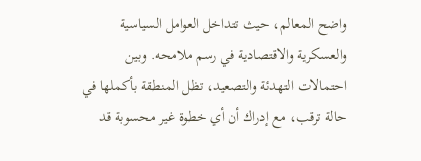واضح المعالم، حيث تتداخل العوامل السياسية والعسكرية والاقتصادية في رسم ملامحه. وبين احتمالات التهدئة والتصعيد، تظل المنطقة بأكملها في حالة ترقب، مع إدراك أن أي خطوة غير محسوبة قد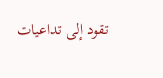تقود إلى تداعيات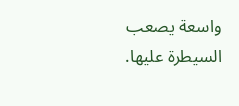واسعة يصعب السيطرة عليها.